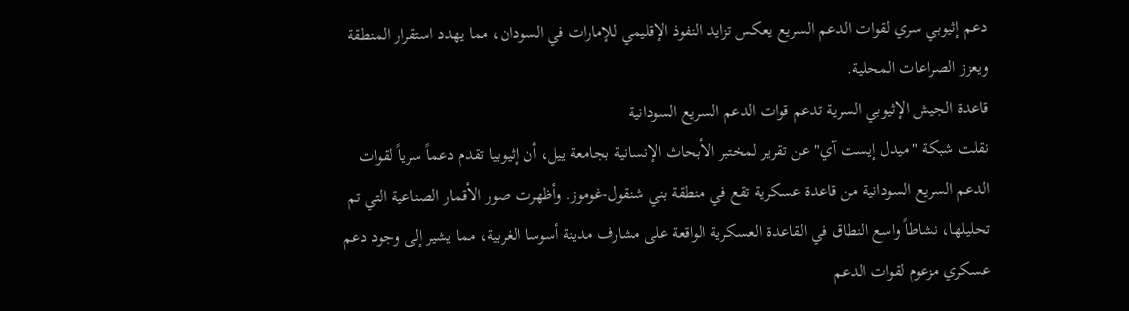دعم إثيوبي سري لقوات الدعم السريع يعكس تزايد النفوذ الإقليمي للإمارات في السودان، مما يهدد استقرار المنطقة ويعزز الصراعات المحلية.
قاعدة الجيش الإثيوبي السرية تدعم قوات الدعم السريع السودانية
نقلت شبكة "ميدل إيست آي" عن تقرير لمختبر الأبحاث الإنسانية بجامعة ييل، أن إثيوبيا تقدم دعماً سرياً لقوات الدعم السريع السودانية من قاعدة عسكرية تقع في منطقة بني شنقول-غوموز. وأظهرت صور الأقمار الصناعية التي تم تحليلها، نشاطاً واسع النطاق في القاعدة العسكرية الواقعة على مشارف مدينة أسوسا الغربية، مما يشير إلى وجود دعم عسكري مزعوم لقوات الدعم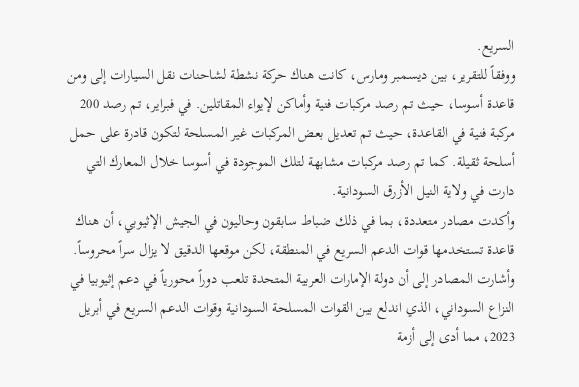السريع.
ووفقاً للتقرير، بين ديسمبر ومارس، كانت هناك حركة نشطة لشاحنات نقل السيارات إلى ومن قاعدة أسوسا، حيث تم رصد مركبات فنية وأماكن لإيواء المقاتلين. في فبراير، تم رصد 200 مركبة فنية في القاعدة، حيث تم تعديل بعض المركبات غير المسلحة لتكون قادرة على حمل أسلحة ثقيلة. كما تم رصد مركبات مشابهة لتلك الموجودة في أسوسا خلال المعارك التي دارت في ولاية النيل الأزرق السودانية.
وأكدت مصادر متعددة، بما في ذلك ضباط سابقون وحاليون في الجيش الإثيوبي، أن هناك قاعدة تستخدمها قوات الدعم السريع في المنطقة، لكن موقعها الدقيق لا يزال سراً محروساً. وأشارت المصادر إلى أن دولة الإمارات العربية المتحدة تلعب دوراً محورياً في دعم إثيوبيا في النزاع السوداني، الذي اندلع بين القوات المسلحة السودانية وقوات الدعم السريع في أبريل 2023، مما أدى إلى أزمة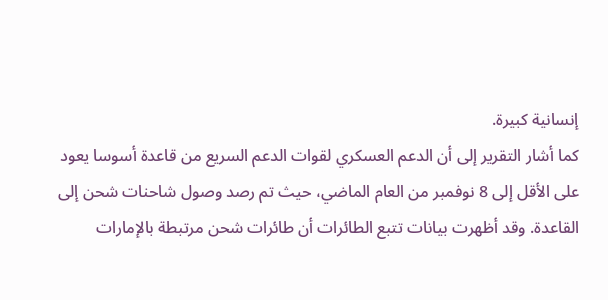إنسانية كبيرة.
كما أشار التقرير إلى أن الدعم العسكري لقوات الدعم السريع من قاعدة أسوسا يعود على الأقل إلى 8 نوفمبر من العام الماضي، حيث تم رصد وصول شاحنات شحن إلى القاعدة. وقد أظهرت بيانات تتبع الطائرات أن طائرات شحن مرتبطة بالإمارات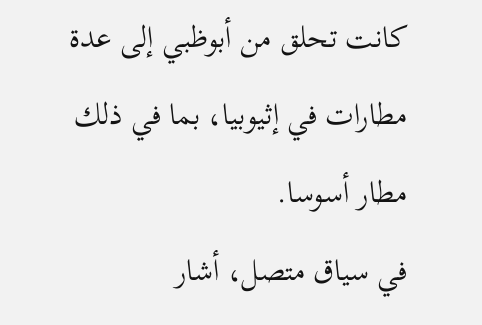كانت تحلق من أبوظبي إلى عدة مطارات في إثيوبيا، بما في ذلك مطار أسوسا.
في سياق متصل، أشار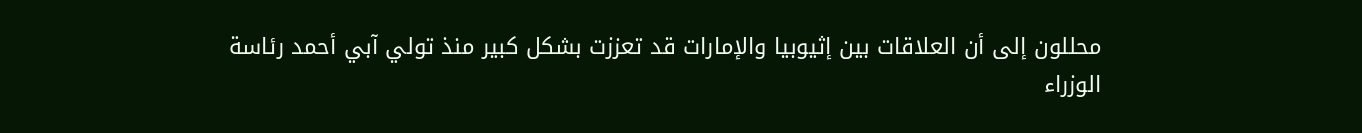محللون إلى أن العلاقات بين إثيوبيا والإمارات قد تعززت بشكل كبير منذ تولي آبي أحمد رئاسة الوزراء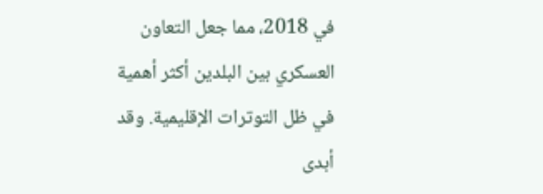في 2018، مما جعل التعاون العسكري بين البلدين أكثر أهمية في ظل التوترات الإقليمية. وقد أبدى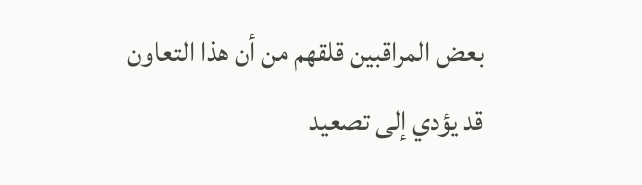بعض المراقبين قلقهم من أن هذا التعاون قد يؤدي إلى تصعيد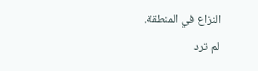النزاع في المنطقة.
لم ترد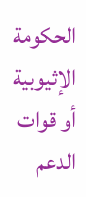الحكومة الإثيوبية أو قوات الدعم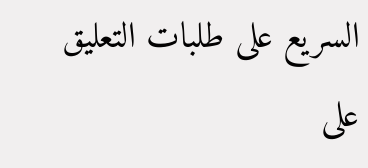السريع على طلبات التعليق على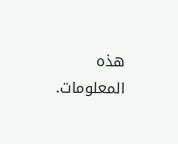هذه المعلومات.